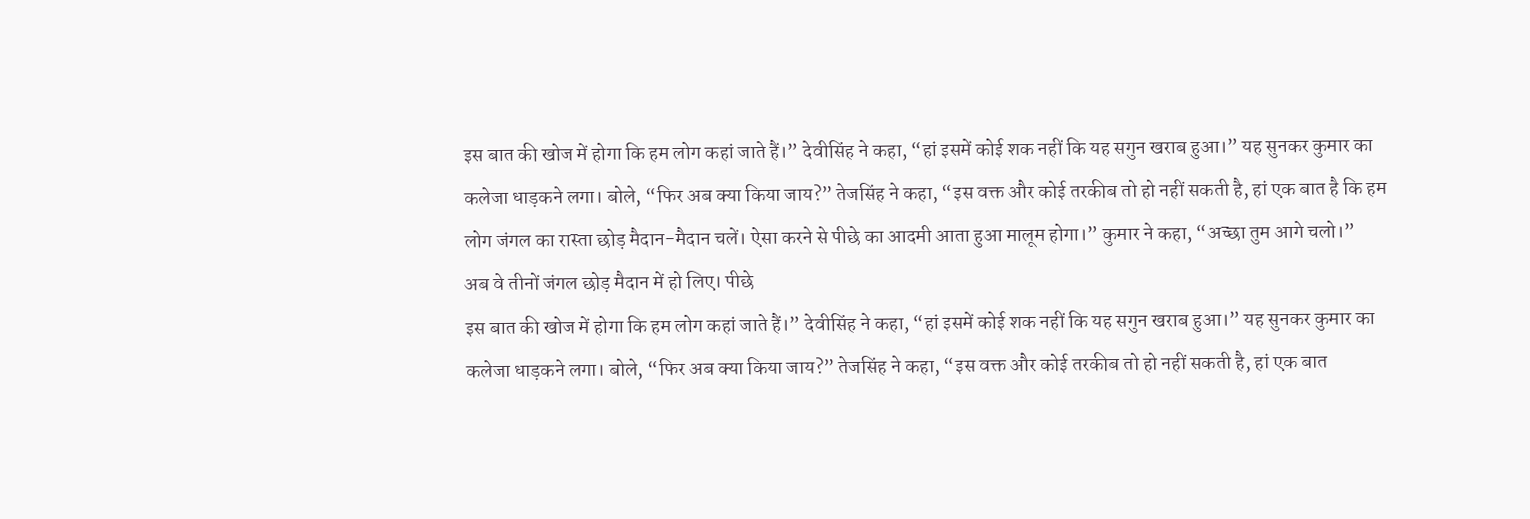इस बात की खोज में होगा कि हम लोग कहां जाते हैं।” देवीसिंह ने कहा, “हां इसमें कोई शक नहीं कि यह सगुन खराब हुआ।” यह सुनकर कुमार का कलेजा धाड़कने लगा। बोले, “फिर अब क्या किया जाय?” तेजसिंह ने कहा, “इस वक्त और कोई तरकीब तो हो नहीं सकती है, हां एक बात है कि हम लोग जंगल का रास्ता छोड़ मैदान-मैदान चलें। ऐसा करने से पीछे का आदमी आता हुआ मालूम होगा।” कुमार ने कहा, “अच्छा तुम आगे चलो।”
अब वे तीनों जंगल छोड़ मैदान में हो लिए। पीछे
इस बात की खोज में होगा कि हम लोग कहां जाते हैं।” देवीसिंह ने कहा, “हां इसमें कोई शक नहीं कि यह सगुन खराब हुआ।” यह सुनकर कुमार का कलेजा धाड़कने लगा। बोले, “फिर अब क्या किया जाय?” तेजसिंह ने कहा, “इस वक्त और कोई तरकीब तो हो नहीं सकती है, हां एक बात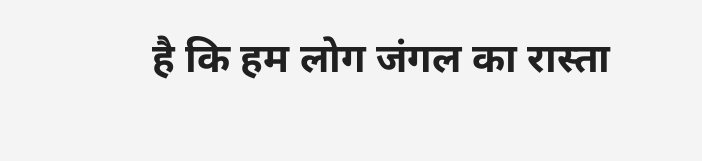है कि हम लोग जंगल का रास्ता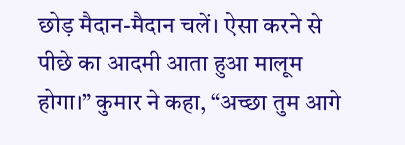छोड़ मैदान-मैदान चलें। ऐसा करने से पीछे का आदमी आता हुआ मालूम होगा।” कुमार ने कहा, “अच्छा तुम आगे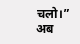चलो।”
अब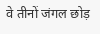वे तीनों जंगल छोड़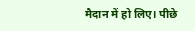मैदान में हो लिए। पीछे